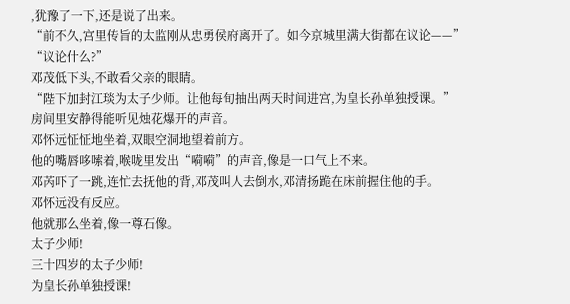,犹豫了一下,还是说了出来。
“前不久,宫里传旨的太监刚从忠勇侯府离开了。如今京城里满大街都在议论——”
“议论什么?”
邓茂低下头,不敢看父亲的眼睛。
“陛下加封江琰为太子少师。让他每旬抽出两天时间进宫,为皇长孙单独授课。”
房间里安静得能听见烛花爆开的声音。
邓怀远怔怔地坐着,双眼空洞地望着前方。
他的嘴唇哆嗦着,喉咙里发出“嗬嗬”的声音,像是一口气上不来。
邓芮吓了一跳,连忙去抚他的背,邓茂叫人去倒水,邓清扬跪在床前握住他的手。
邓怀远没有反应。
他就那么坐着,像一尊石像。
太子少师!
三十四岁的太子少师!
为皇长孙单独授课!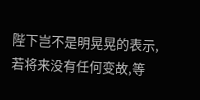陛下岂不是明晃晃的表示,若将来没有任何变故,等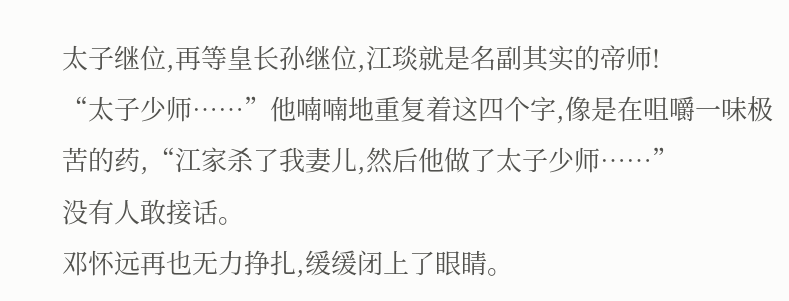太子继位,再等皇长孙继位,江琰就是名副其实的帝师!
“太子少师……”他喃喃地重复着这四个字,像是在咀嚼一味极苦的药,“江家杀了我妻儿,然后他做了太子少师……”
没有人敢接话。
邓怀远再也无力挣扎,缓缓闭上了眼睛。